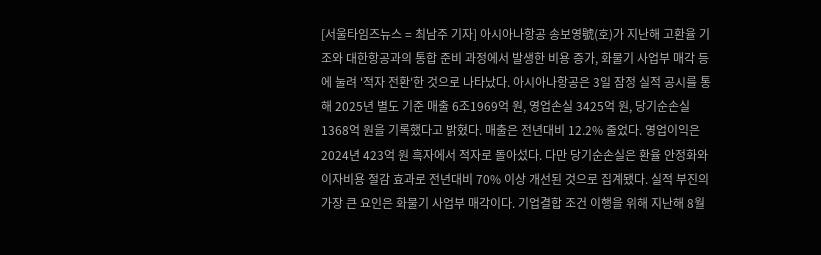[서울타임즈뉴스 = 최남주 기자] 아시아나항공 송보영號(호)가 지난해 고환율 기조와 대한항공과의 통합 준비 과정에서 발생한 비용 증가, 화물기 사업부 매각 등에 눌려 '적자 전환'한 것으로 나타났다. 아시아나항공은 3일 잠정 실적 공시를 통해 2025년 별도 기준 매출 6조1969억 원, 영업손실 3425억 원, 당기순손실 1368억 원을 기록했다고 밝혔다. 매출은 전년대비 12.2% 줄었다. 영업이익은 2024년 423억 원 흑자에서 적자로 돌아섰다. 다만 당기순손실은 환율 안정화와 이자비용 절감 효과로 전년대비 70% 이상 개선된 것으로 집계됐다. 실적 부진의 가장 큰 요인은 화물기 사업부 매각이다. 기업결합 조건 이행을 위해 지난해 8월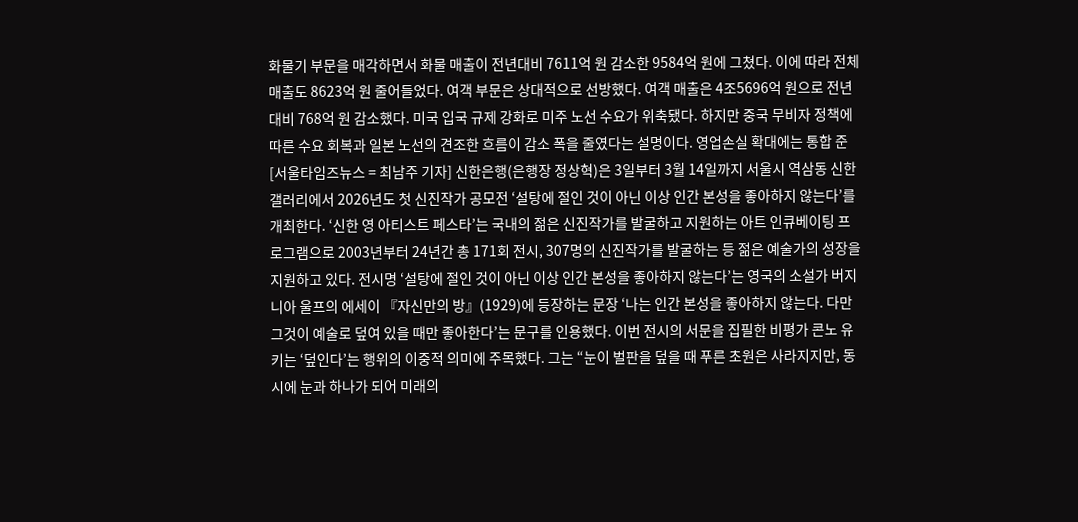화물기 부문을 매각하면서 화물 매출이 전년대비 7611억 원 감소한 9584억 원에 그쳤다. 이에 따라 전체 매출도 8623억 원 줄어들었다. 여객 부문은 상대적으로 선방했다. 여객 매출은 4조5696억 원으로 전년대비 768억 원 감소했다. 미국 입국 규제 강화로 미주 노선 수요가 위축됐다. 하지만 중국 무비자 정책에 따른 수요 회복과 일본 노선의 견조한 흐름이 감소 폭을 줄였다는 설명이다. 영업손실 확대에는 통합 준
[서울타임즈뉴스 = 최남주 기자] 신한은행(은행장 정상혁)은 3일부터 3월 14일까지 서울시 역삼동 신한갤러리에서 2026년도 첫 신진작가 공모전 ‘설탕에 절인 것이 아닌 이상 인간 본성을 좋아하지 않는다’를 개최한다. ‘신한 영 아티스트 페스타’는 국내의 젊은 신진작가를 발굴하고 지원하는 아트 인큐베이팅 프로그램으로 2003년부터 24년간 총 171회 전시, 307명의 신진작가를 발굴하는 등 젊은 예술가의 성장을 지원하고 있다. 전시명 ‘설탕에 절인 것이 아닌 이상 인간 본성을 좋아하지 않는다’는 영국의 소설가 버지니아 울프의 에세이 『자신만의 방』(1929)에 등장하는 문장 ‘나는 인간 본성을 좋아하지 않는다. 다만 그것이 예술로 덮여 있을 때만 좋아한다’는 문구를 인용했다. 이번 전시의 서문을 집필한 비평가 콘노 유키는 ‘덮인다’는 행위의 이중적 의미에 주목했다. 그는 “눈이 벌판을 덮을 때 푸른 초원은 사라지지만, 동시에 눈과 하나가 되어 미래의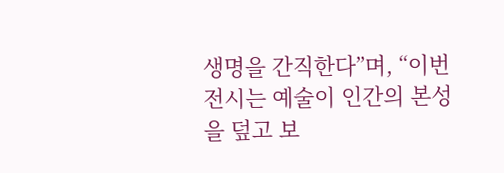생명을 간직한다”며, “이번 전시는 예술이 인간의 본성을 덮고 보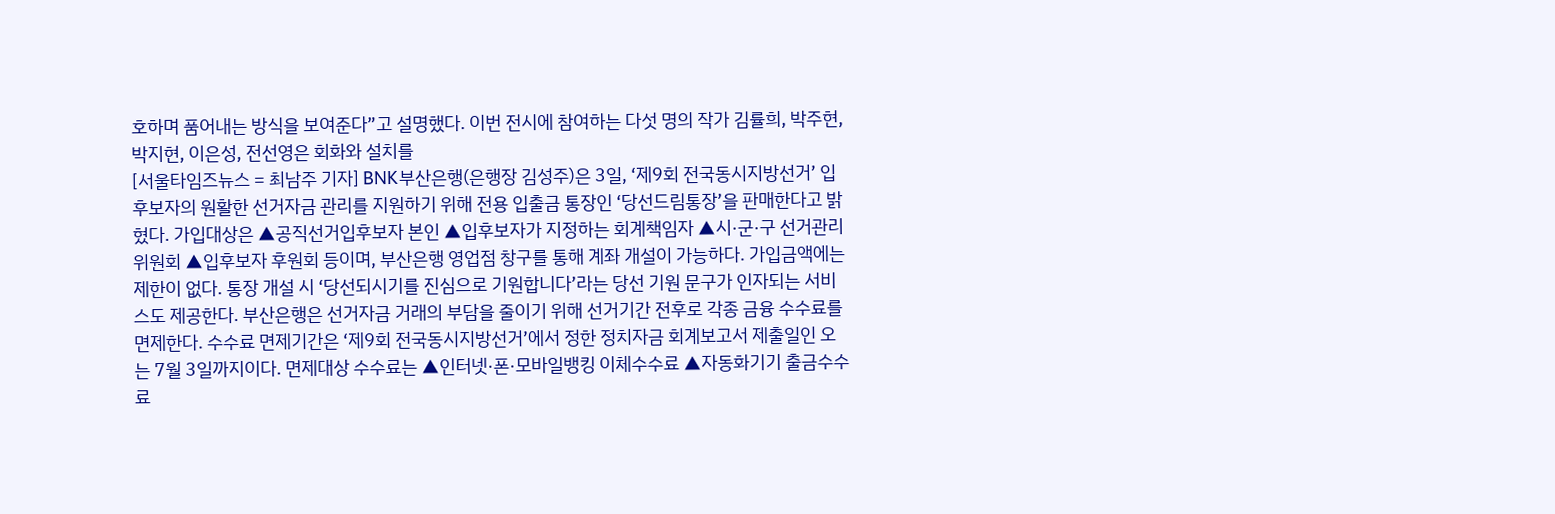호하며 품어내는 방식을 보여준다”고 설명했다. 이번 전시에 참여하는 다섯 명의 작가 김률희, 박주현, 박지현, 이은성, 전선영은 회화와 설치를
[서울타임즈뉴스 = 최남주 기자] BNK부산은행(은행장 김성주)은 3일, ‘제9회 전국동시지방선거’ 입후보자의 원활한 선거자금 관리를 지원하기 위해 전용 입출금 통장인 ‘당선드림통장’을 판매한다고 밝혔다. 가입대상은 ▲공직선거입후보자 본인 ▲입후보자가 지정하는 회계책임자 ▲시·군·구 선거관리위원회 ▲입후보자 후원회 등이며, 부산은행 영업점 창구를 통해 계좌 개설이 가능하다. 가입금액에는 제한이 없다. 통장 개설 시 ‘당선되시기를 진심으로 기원합니다’라는 당선 기원 문구가 인자되는 서비스도 제공한다. 부산은행은 선거자금 거래의 부담을 줄이기 위해 선거기간 전후로 각종 금융 수수료를 면제한다. 수수료 면제기간은 ‘제9회 전국동시지방선거’에서 정한 정치자금 회계보고서 제출일인 오는 7월 3일까지이다. 면제대상 수수료는 ▲인터넷·폰·모바일뱅킹 이체수수료 ▲자동화기기 출금수수료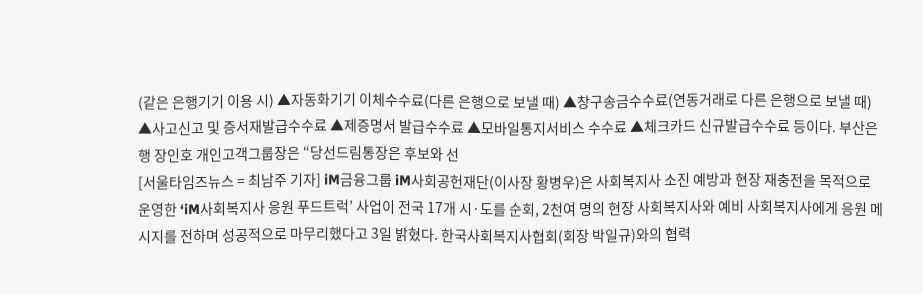(같은 은행기기 이용 시) ▲자동화기기 이체수수료(다른 은행으로 보낼 때) ▲창구송금수수료(연동거래로 다른 은행으로 보낼 때) ▲사고신고 및 증서재발급수수료 ▲제증명서 발급수수료 ▲모바일통지서비스 수수료 ▲체크카드 신규발급수수료 등이다. 부산은행 장인호 개인고객그룹장은 “당선드림통장은 후보와 선
[서울타임즈뉴스 = 최남주 기자] iM금융그룹 iM사회공헌재단(이사장 황병우)은 사회복지사 소진 예방과 현장 재충전을 목적으로 운영한 ‘iM사회복지사 응원 푸드트럭’ 사업이 전국 17개 시·도를 순회, 2천여 명의 현장 사회복지사와 예비 사회복지사에게 응원 메시지를 전하며 성공적으로 마무리했다고 3일 밝혔다. 한국사회복지사협회(회장 박일규)와의 협력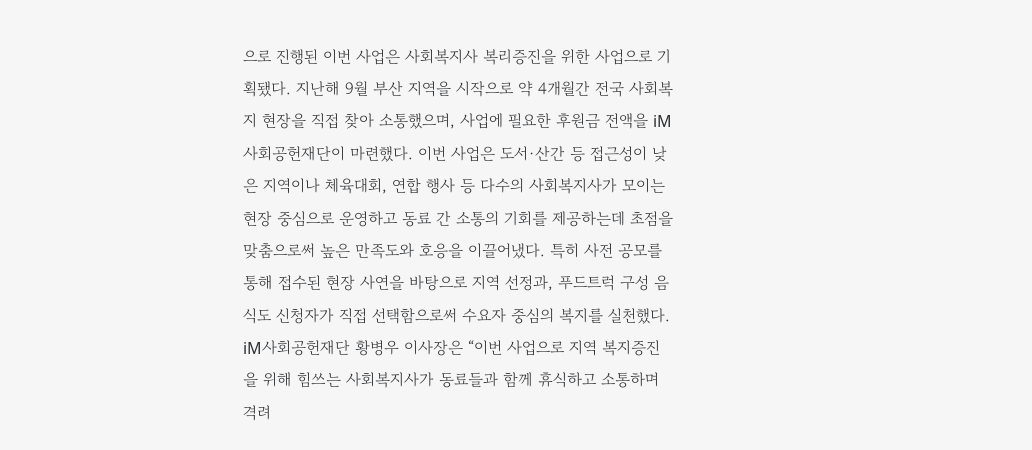으로 진행된 이번 사업은 사회복지사 복리증진을 위한 사업으로 기획됐다. 지난해 9월 부산 지역을 시작으로 약 4개월간 전국 사회복지 현장을 직접 찾아 소통했으며, 사업에 필요한 후원금 전액을 iM사회공헌재단이 마련했다. 이번 사업은 도서·산간 등 접근성이 낮은 지역이나 체육대회, 연합 행사 등 다수의 사회복지사가 모이는 현장 중심으로 운영하고 동료 간 소통의 기회를 제공하는데 초점을 맞춤으로써 높은 만족도와 호응을 이끌어냈다. 특히 사전 공모를 통해 접수된 현장 사연을 바탕으로 지역 선정과, 푸드트럭 구성 음식도 신청자가 직접 선택함으로써 수요자 중심의 복지를 실천했다. iM사회공헌재단 황병우 이사장은 “이번 사업으로 지역 복지증진을 위해 힘쓰는 사회복지사가 동료들과 함께 휴식하고 소통하며 격려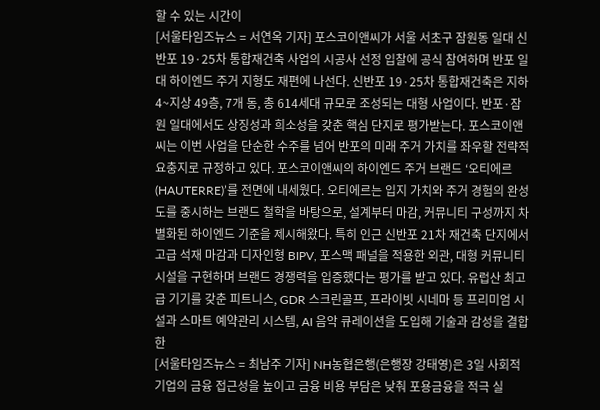할 수 있는 시간이
[서울타임즈뉴스 = 서연옥 기자] 포스코이앤씨가 서울 서초구 잠원동 일대 신반포 19·25차 통합재건축 사업의 시공사 선정 입찰에 공식 참여하며 반포 일대 하이엔드 주거 지형도 재편에 나선다. 신반포 19·25차 통합재건축은 지하 4~지상 49층, 7개 동, 총 614세대 규모로 조성되는 대형 사업이다. 반포·잠원 일대에서도 상징성과 희소성을 갖춘 핵심 단지로 평가받는다. 포스코이앤씨는 이번 사업을 단순한 수주를 넘어 반포의 미래 주거 가치를 좌우할 전략적 요충지로 규정하고 있다. 포스코이앤씨의 하이엔드 주거 브랜드 ‘오티에르(HAUTERRE)’를 전면에 내세웠다. 오티에르는 입지 가치와 주거 경험의 완성도를 중시하는 브랜드 철학을 바탕으로, 설계부터 마감, 커뮤니티 구성까지 차별화된 하이엔드 기준을 제시해왔다. 특히 인근 신반포 21차 재건축 단지에서 고급 석재 마감과 디자인형 BIPV, 포스맥 패널을 적용한 외관, 대형 커뮤니티 시설을 구현하며 브랜드 경쟁력을 입증했다는 평가를 받고 있다. 유럽산 최고급 기기를 갖춘 피트니스, GDR 스크린골프, 프라이빗 시네마 등 프리미엄 시설과 스마트 예약관리 시스템, AI 음악 큐레이션을 도입해 기술과 감성을 결합한
[서울타임즈뉴스 = 최남주 기자] NH농협은행(은행장 강태영)은 3일 사회적기업의 금융 접근성을 높이고 금융 비용 부담은 낮춰 포용금융을 적극 실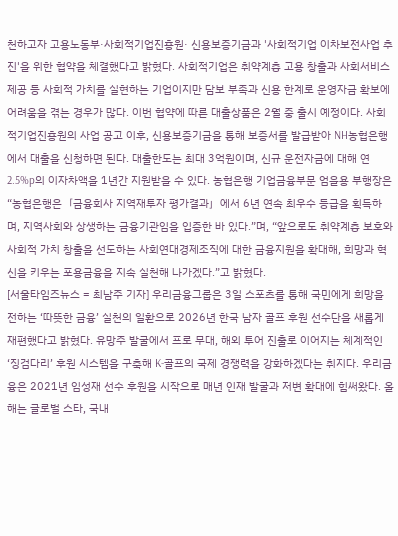천하고자 고용노동부·사회적기업진흥원· 신용보증기금과 '사회적기업 이차보전사업 추진'을 위한 협약을 체결했다고 밝혔다. 사회적기업은 취약계층 고용 창출과 사회서비스 제공 등 사회적 가치를 실현하는 기업이지만 담보 부족과 신용 한계로 운영자금 확보에 어려움을 겪는 경우가 많다. 이번 협약에 따른 대출상품은 2월 중 출시 예정이다. 사회적기업진흥원의 사업 공고 이후, 신용보증기금을 통해 보증서를 발급받아 NH농협은행에서 대출을 신청하면 된다. 대출한도는 최대 3억원이며, 신규 운전자금에 대해 연 2.5%p의 이자차액을 1년간 지원받을 수 있다. 농협은행 기업금융부문 엄을용 부행장은“농협은행은「금융회사 지역재투자 평가결과」에서 6년 연속 최우수 등급을 획득하며, 지역사회와 상생하는 금융기관임을 입증한 바 있다.”며, “앞으로도 취약계층 보호와 사회적 가치 창출을 선도하는 사회연대경제조직에 대한 금융지원을 확대해, 희망과 혁신을 키우는 포용금융을 지속 실천해 나가겠다.”고 밝혔다.
[서울타임즈뉴스 = 최남주 기자] 우리금융그룹은 3일 스포츠를 통해 국민에게 희망을 전하는 ‘따뜻한 금융’ 실천의 일환으로 2026년 한국 남자 골프 후원 선수단을 새롭게 재편했다고 밝혔다. 유망주 발굴에서 프로 무대, 해외 투어 진출로 이어지는 체계적인 ‘징검다리’ 후원 시스템을 구축해 K-골프의 국제 경쟁력을 강화하겠다는 취지다. 우리금융은 2021년 임성재 선수 후원을 시작으로 매년 인재 발굴과 저변 확대에 힘써왔다. 올해는 글로벌 스타, 국내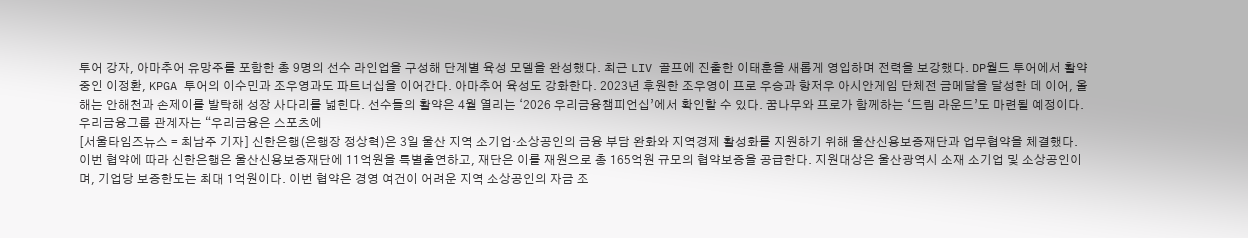투어 강자, 아마추어 유망주를 포함한 총 9명의 선수 라인업을 구성해 단계별 육성 모델을 완성했다. 최근 LIV 골프에 진출한 이태훈을 새롭게 영입하며 전력을 보강했다. DP월드 투어에서 활약 중인 이정환, KPGA 투어의 이수민과 조우영과도 파트너십을 이어간다. 아마추어 육성도 강화한다. 2023년 후원한 조우영이 프로 우승과 항저우 아시안게임 단체전 금메달을 달성한 데 이어, 올해는 안해천과 손제이를 발탁해 성장 사다리를 넓힌다. 선수들의 활약은 4월 열리는 ‘2026 우리금융챔피언십’에서 확인할 수 있다. 꿈나무와 프로가 함께하는 ‘드림 라운드’도 마련될 예정이다. 우리금융그룹 관계자는 “우리금융은 스포츠에
[서울타임즈뉴스 = 최남주 기자] 신한은행(은행장 정상혁)은 3일 울산 지역 소기업·소상공인의 금융 부담 완화와 지역경제 활성화를 지원하기 위해 울산신용보증재단과 업무협약을 체결했다. 이번 협약에 따라 신한은행은 울산신용보증재단에 11억원을 특별출연하고, 재단은 이를 재원으로 총 165억원 규모의 협약보증을 공급한다. 지원대상은 울산광역시 소재 소기업 및 소상공인이며, 기업당 보증한도는 최대 1억원이다. 이번 협약은 경영 여건이 어려운 지역 소상공인의 자금 조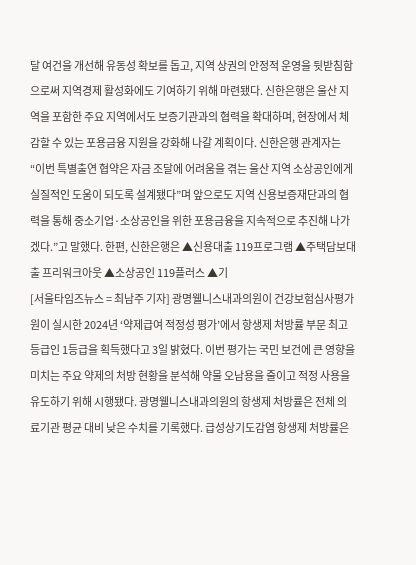달 여건을 개선해 유동성 확보를 돕고, 지역 상권의 안정적 운영을 뒷받침함으로써 지역경제 활성화에도 기여하기 위해 마련됐다. 신한은행은 울산 지역을 포함한 주요 지역에서도 보증기관과의 협력을 확대하며, 현장에서 체감할 수 있는 포용금융 지원을 강화해 나갈 계획이다. 신한은행 관계자는 “이번 특별출연 협약은 자금 조달에 어려움을 겪는 울산 지역 소상공인에게 실질적인 도움이 되도록 설계됐다”며 앞으로도 지역 신용보증재단과의 협력을 통해 중소기업·소상공인을 위한 포용금융을 지속적으로 추진해 나가겠다.”고 말했다. 한편, 신한은행은 ▲신용대출 119프로그램 ▲주택담보대출 프리워크아웃 ▲소상공인 119플러스 ▲기
[서울타임즈뉴스 = 최남주 기자] 광명웰니스내과의원이 건강보험심사평가원이 실시한 2024년 ‘약제급여 적정성 평가’에서 항생제 처방률 부문 최고 등급인 1등급을 획득했다고 3일 밝혔다. 이번 평가는 국민 보건에 큰 영향을 미치는 주요 약제의 처방 현황을 분석해 약물 오남용을 줄이고 적정 사용을 유도하기 위해 시행됐다. 광명웰니스내과의원의 항생제 처방률은 전체 의료기관 평균 대비 낮은 수치를 기록했다. 급성상기도감염 항생제 처방률은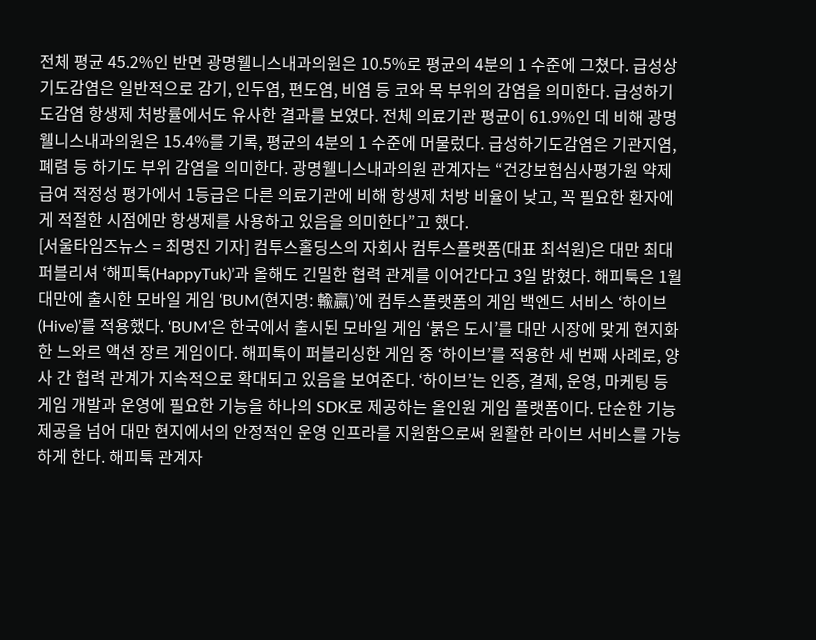전체 평균 45.2%인 반면 광명웰니스내과의원은 10.5%로 평균의 4분의 1 수준에 그쳤다. 급성상기도감염은 일반적으로 감기, 인두염, 편도염, 비염 등 코와 목 부위의 감염을 의미한다. 급성하기도감염 항생제 처방률에서도 유사한 결과를 보였다. 전체 의료기관 평균이 61.9%인 데 비해 광명웰니스내과의원은 15.4%를 기록, 평균의 4분의 1 수준에 머물렀다. 급성하기도감염은 기관지염, 폐렴 등 하기도 부위 감염을 의미한다. 광명웰니스내과의원 관계자는 “건강보험심사평가원 약제급여 적정성 평가에서 1등급은 다른 의료기관에 비해 항생제 처방 비율이 낮고, 꼭 필요한 환자에게 적절한 시점에만 항생제를 사용하고 있음을 의미한다”고 했다.
[서울타임즈뉴스 = 최명진 기자] 컴투스홀딩스의 자회사 컴투스플랫폼(대표 최석원)은 대만 최대 퍼블리셔 ‘해피툭(HappyTuk)’과 올해도 긴밀한 협력 관계를 이어간다고 3일 밝혔다. 해피툭은 1월 대만에 출시한 모바일 게임 ‘BUM(현지명: 輸贏)’에 컴투스플랫폼의 게임 백엔드 서비스 ‘하이브(Hive)’를 적용했다. ‘BUM’은 한국에서 출시된 모바일 게임 ‘붉은 도시’를 대만 시장에 맞게 현지화한 느와르 액션 장르 게임이다. 해피툭이 퍼블리싱한 게임 중 ‘하이브’를 적용한 세 번째 사례로, 양사 간 협력 관계가 지속적으로 확대되고 있음을 보여준다. ‘하이브’는 인증, 결제, 운영, 마케팅 등 게임 개발과 운영에 필요한 기능을 하나의 SDK로 제공하는 올인원 게임 플랫폼이다. 단순한 기능 제공을 넘어 대만 현지에서의 안정적인 운영 인프라를 지원함으로써 원활한 라이브 서비스를 가능하게 한다. 해피툭 관계자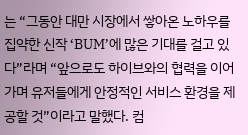는 “그동안 대만 시장에서 쌓아온 노하우를 집약한 신작 ‘BUM’에 많은 기대를 걸고 있다”라며 “앞으로도 하이브와의 협력을 이어가며 유저들에게 안정적인 서비스 환경을 제공할 것”이라고 말했다. 컴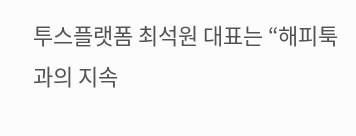투스플랫폼 최석원 대표는 “해피툭과의 지속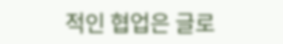적인 협업은 글로